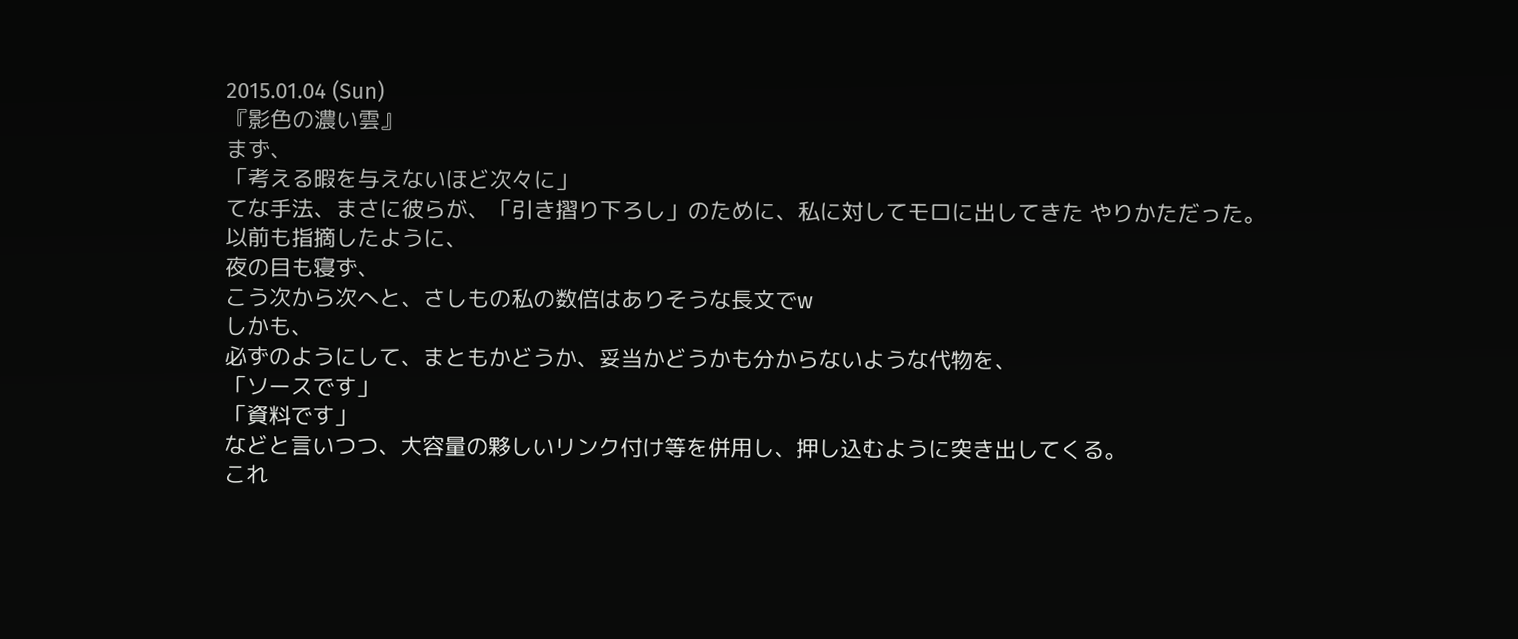2015.01.04 (Sun)
『影色の濃い雲』
まず、
「考える暇を与えないほど次々に」
てな手法、まさに彼らが、「引き摺り下ろし」のために、私に対してモロに出してきた やりかただった。
以前も指摘したように、
夜の目も寝ず、
こう次から次へと、さしもの私の数倍はありそうな長文でw
しかも、
必ずのようにして、まともかどうか、妥当かどうかも分からないような代物を、
「ソースです」
「資料です」
などと言いつつ、大容量の夥しいリンク付け等を併用し、押し込むように突き出してくる。
これ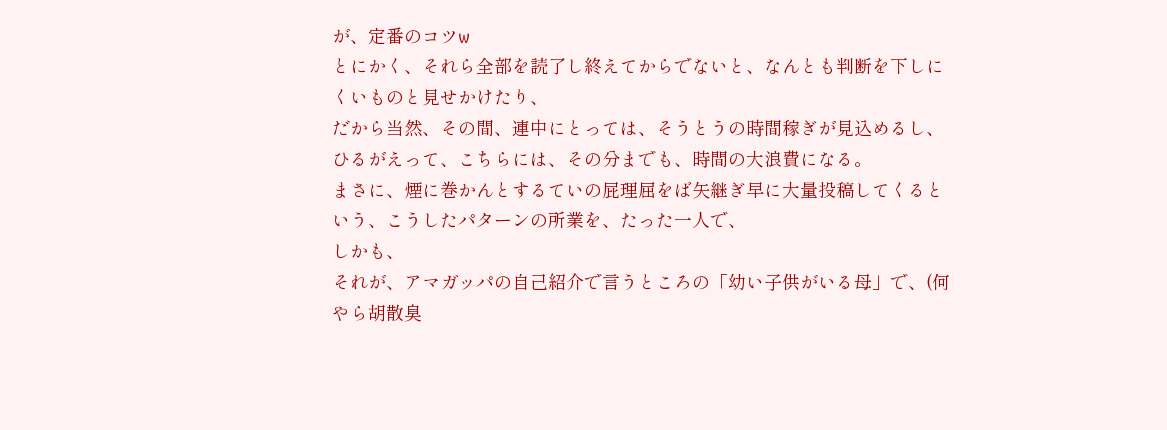が、定番のコツw
とにかく、それら全部を読了し終えてからでないと、なんとも判断を下しにくいものと見せかけたり、
だから当然、その間、連中にとっては、そうとうの時間稼ぎが見込めるし、
ひるがえって、こちらには、その分までも、時間の大浪費になる。
まさに、煙に巻かんとするていの屁理屈をば矢継ぎ早に大量投稿してくるという、こうしたパターンの所業を、たった一人で、
しかも、
それが、アマガッパの自己紹介で言うところの「幼い子供がいる母」で、(何やら胡散臭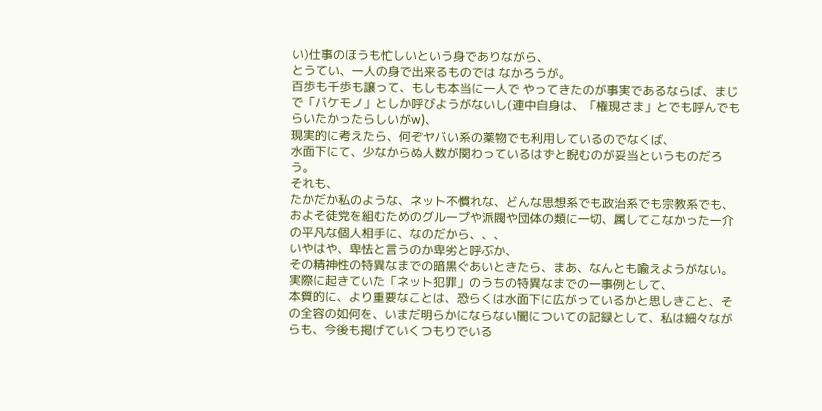い)仕事のほうも忙しいという身でありながら、
とうてい、一人の身で出来るものでは なかろうが。
百歩も千歩も譲って、もしも本当に一人で やってきたのが事実であるならば、まじで「バケモノ」としか呼びようがないし(連中自身は、「権現さま」とでも呼んでもらいたかったらしいがw)、
現実的に考えたら、何ぞヤバい系の薬物でも利用しているのでなくば、
水面下にて、少なからぬ人数が関わっているはずと睨むのが妥当というものだろう。
それも、
たかだか私のような、ネット不慣れな、どんな思想系でも政治系でも宗教系でも、およそ徒党を組むためのグループや派閥や団体の類に一切、属してこなかった一介の平凡な個人相手に、なのだから、、、
いやはや、卑怯と言うのか卑劣と呼ぶか、
その精神性の特異なまでの暗黒ぐあいときたら、まあ、なんとも喩えようがない。
実際に起きていた「ネット犯罪」のうちの特異なまでの一事例として、
本質的に、より重要なことは、恐らくは水面下に広がっているかと思しきこと、その全容の如何を、いまだ明らかにならない闇についての記録として、私は細々ながらも、今後も掲げていくつもりでいる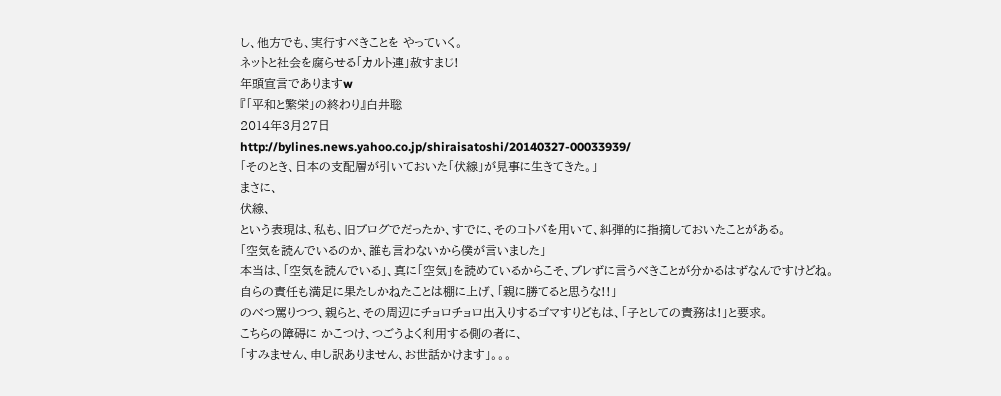し、他方でも、実行すべきことを やっていく。
ネットと社会を腐らせる「カルト連」赦すまじ!
年頭宣言でありますw
『「平和と繁栄」の終わり』白井聡
2014年3月27日
http://bylines.news.yahoo.co.jp/shiraisatoshi/20140327-00033939/
「そのとき、日本の支配層が引いておいた「伏線」が見事に生きてきた。」
まさに、
伏線、
という表現は、私も、旧ブログでだったか、すでに、そのコトバを用いて、糾弾的に指摘しておいたことがある。
「空気を読んでいるのか、誰も言わないから僕が言いました」
本当は、「空気を読んでいる」、真に「空気」を読めているからこそ、ブレずに言うべきことが分かるはずなんですけどね。
自らの責任も満足に果たしかねたことは棚に上げ、「親に勝てると思うな!!」
のべつ罵りつつ、親らと、その周辺にチョロチョロ出入りするゴマすりどもは、「子としての責務は!」と要求。
こちらの障碍に かこつけ、つごうよく利用する側の者に、
「すみません、申し訳ありません、お世話かけます」。。。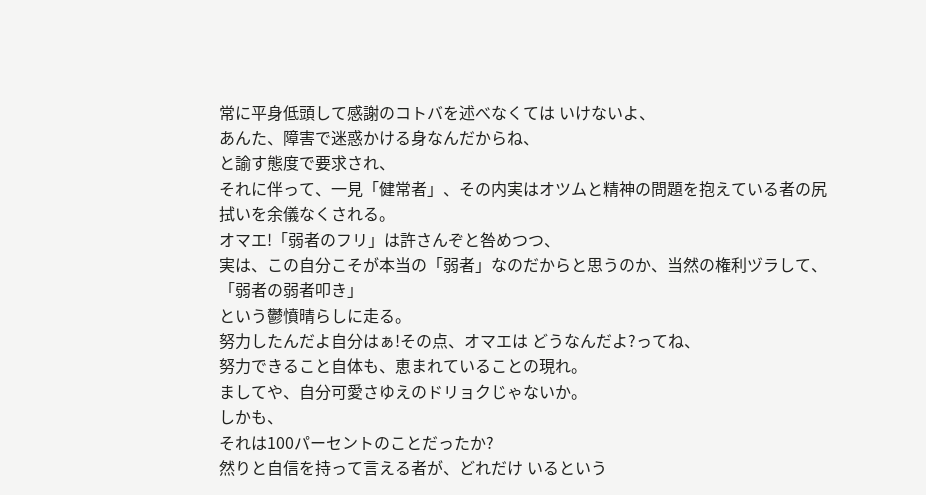常に平身低頭して感謝のコトバを述べなくては いけないよ、
あんた、障害で迷惑かける身なんだからね、
と諭す態度で要求され、
それに伴って、一見「健常者」、その内実はオツムと精神の問題を抱えている者の尻拭いを余儀なくされる。
オマエ!「弱者のフリ」は許さんぞと咎めつつ、
実は、この自分こそが本当の「弱者」なのだからと思うのか、当然の権利ヅラして、
「弱者の弱者叩き」
という鬱憤晴らしに走る。
努力したんだよ自分はぁ!その点、オマエは どうなんだよ?ってね、
努力できること自体も、恵まれていることの現れ。
ましてや、自分可愛さゆえのドリョクじゃないか。
しかも、
それは100パーセントのことだったか?
然りと自信を持って言える者が、どれだけ いるという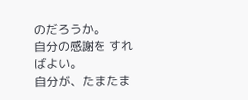のだろうか。
自分の感謝を すればよい。
自分が、たまたま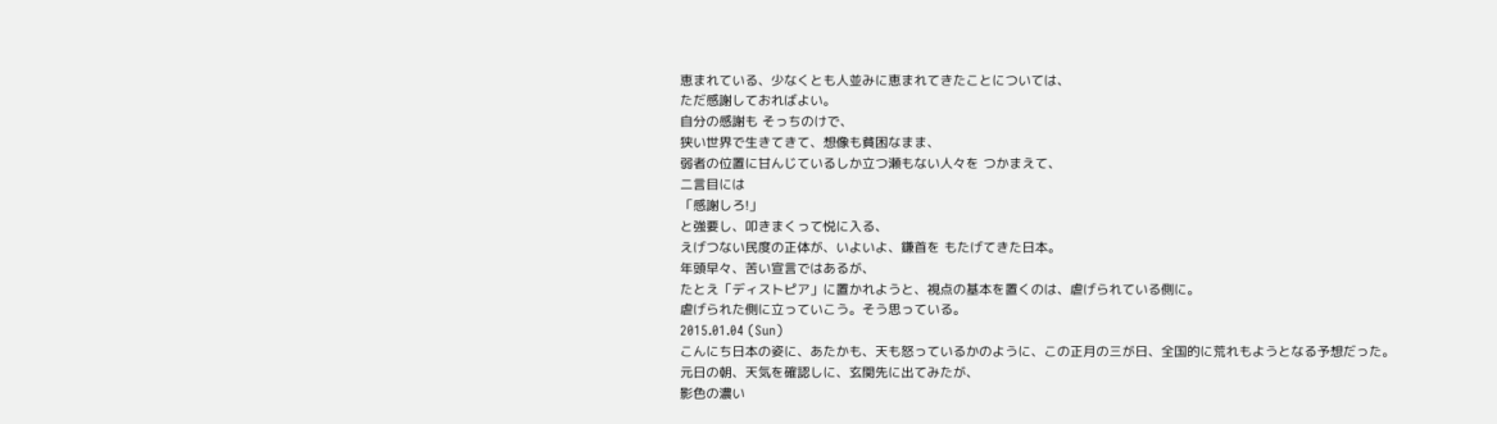恵まれている、少なくとも人並みに恵まれてきたことについては、
ただ感謝しておればよい。
自分の感謝も そっちのけで、
狭い世界で生きてきて、想像も貧困なまま、
弱者の位置に甘んじているしか立つ瀬もない人々を つかまえて、
二言目には
「感謝しろ!」
と強要し、叩きまくって悦に入る、
えげつない民度の正体が、いよいよ、鎌首を もたげてきた日本。
年頭早々、苦い宣言ではあるが、
たとえ「ディストピア」に置かれようと、視点の基本を置くのは、虐げられている側に。
虐げられた側に立っていこう。そう思っている。
2015.01.04 (Sun)
こんにち日本の姿に、あたかも、天も怒っているかのように、この正月の三が日、全国的に荒れもようとなる予想だった。
元日の朝、天気を確認しに、玄関先に出てみたが、
影色の濃い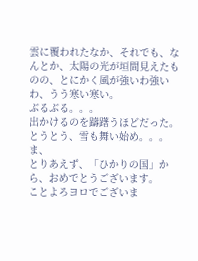雲に覆われたなか、それでも、なんとか、太陽の光が垣間見えたものの、とにかく風が強いわ強いわ、うう寒い寒い。
ぶるぶる。。。
出かけるのを躊躇うほどだった。
とうとう、雪も舞い始め。。。
ま、
とりあえず、「ひかりの国」から、おめでとうございます。
ことよろヨロでございま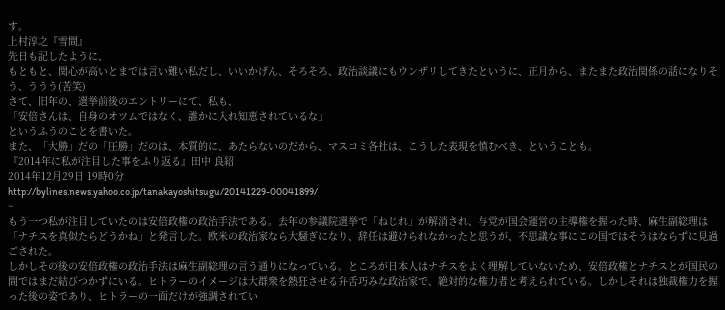す。
上村淳之『雪間』
先日も記したように、
もともと、関心が高いとまでは言い難い私だし、いいかげん、そろそろ、政治談議にもウンザリしてきたというに、正月から、またまた政治関係の話になりそう、ううう(苦笑)
さて、旧年の、選挙前後のエントリーにて、私も、
「安倍さんは、自身のオツムではなく、誰かに入れ知恵されているな」
というふうのことを書いた。
また、「大勝」だの「圧勝」だのは、本質的に、あたらないのだから、マスコミ各社は、こうした表現を慎むべき、ということも。
『2014年に私が注目した事をふり返る』田中 良紹
2014年12月29日 19時0分
http://bylines.news.yahoo.co.jp/tanakayoshitsugu/20141229-00041899/
~
もう一つ私が注目していたのは安倍政権の政治手法である。去年の参議院選挙で「ねじれ」が解消され、与党が国会運営の主導権を握った時、麻生副総理は「ナチスを真似たらどうかね」と発言した。欧米の政治家なら大騒ぎになり、辞任は避けられなかったと思うが、不思議な事にこの国ではそうはならずに見過ごされた。
しかしその後の安倍政権の政治手法は麻生副総理の言う通りになっている。ところが日本人はナチスをよく理解していないため、安倍政権とナチスとが国民の間ではまだ結びつかずにいる。ヒトラーのイメージは大群衆を熱狂させる弁舌巧みな政治家で、絶対的な権力者と考えられている。しかしそれは独裁権力を握った後の姿であり、ヒトラーの一面だけが強調されてい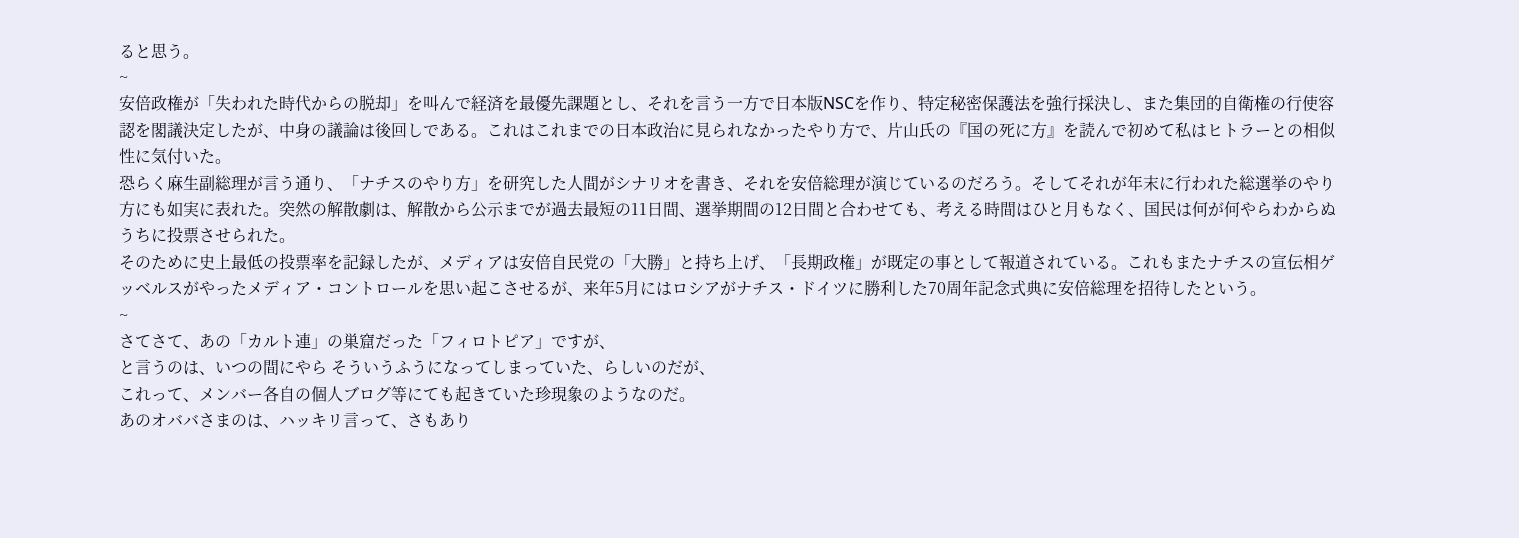ると思う。
~
安倍政権が「失われた時代からの脱却」を叫んで経済を最優先課題とし、それを言う一方で日本版NSCを作り、特定秘密保護法を強行採決し、また集団的自衛権の行使容認を閣議決定したが、中身の議論は後回しである。これはこれまでの日本政治に見られなかったやり方で、片山氏の『国の死に方』を読んで初めて私はヒトラーとの相似性に気付いた。
恐らく麻生副総理が言う通り、「ナチスのやり方」を研究した人間がシナリオを書き、それを安倍総理が演じているのだろう。そしてそれが年末に行われた総選挙のやり方にも如実に表れた。突然の解散劇は、解散から公示までが過去最短の11日間、選挙期間の12日間と合わせても、考える時間はひと月もなく、国民は何が何やらわからぬうちに投票させられた。
そのために史上最低の投票率を記録したが、メディアは安倍自民党の「大勝」と持ち上げ、「長期政権」が既定の事として報道されている。これもまたナチスの宣伝相ゲッベルスがやったメディア・コントロールを思い起こさせるが、来年5月にはロシアがナチス・ドイツに勝利した70周年記念式典に安倍総理を招待したという。
~
さてさて、あの「カルト連」の巣窟だった「フィロトピア」ですが、
と言うのは、いつの間にやら そういうふうになってしまっていた、らしいのだが、
これって、メンバー各自の個人ブログ等にても起きていた珍現象のようなのだ。
あのオババさまのは、ハッキリ言って、さもあり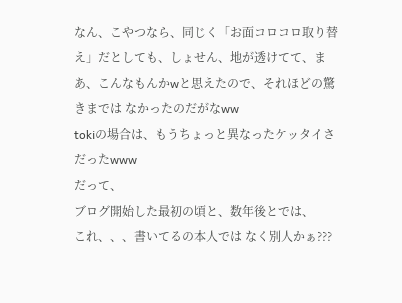なん、こやつなら、同じく「お面コロコロ取り替え」だとしても、しょせん、地が透けてて、まあ、こんなもんかwと思えたので、それほどの驚きまでは なかったのだがなww
tokiの場合は、もうちょっと異なったケッタイさだったwww
だって、
ブログ開始した最初の頃と、数年後とでは、
これ、、、書いてるの本人では なく別人かぁ???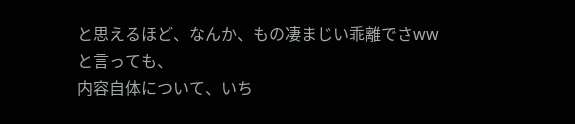と思えるほど、なんか、もの凄まじい乖離でさww
と言っても、
内容自体について、いち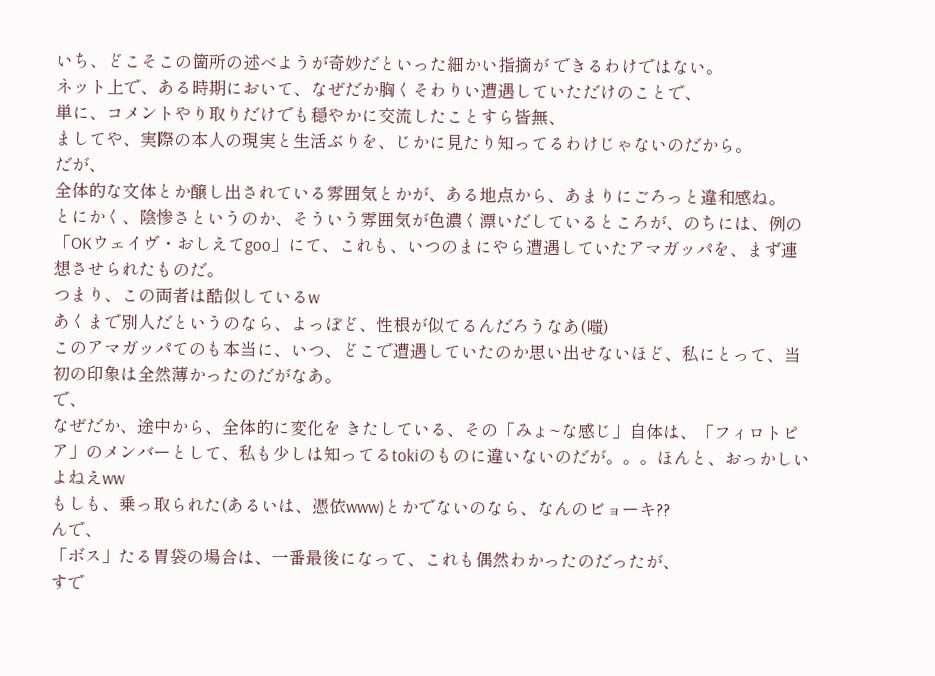いち、どこそこの箇所の述べようが奇妙だといった細かい指摘が できるわけではない。
ネット上で、ある時期において、なぜだか胸くそわりい遭遇していただけのことで、
単に、コメントやり取りだけでも穏やかに交流したことすら皆無、
ましてや、実際の本人の現実と生活ぶりを、じかに見たり知ってるわけじゃないのだから。
だが、
全体的な文体とか醸し出されている雰囲気とかが、ある地点から、あまりにごろっと違和感ね。
とにかく、陰惨さというのか、そういう雰囲気が色濃く漂いだしているところが、のちには、例の「OKウェイヴ・おしえてgoo」にて、これも、いつのまにやら遭遇していたアマガッパを、まず連想させられたものだ。
つまり、この両者は酷似しているw
あくまで別人だというのなら、よっぽど、性根が似てるんだろうなあ(嗤)
このアマガッパてのも本当に、いつ、どこで遭遇していたのか思い出せないほど、私にとって、当初の印象は全然薄かったのだがなあ。
で、
なぜだか、途中から、全体的に変化を きたしている、その「みょ~な感じ」自体は、「フィロトピア」のメンバーとして、私も少しは知ってるtokiのものに違いないのだが。。。ほんと、おっかしいよねえww
もしも、乗っ取られた(あるいは、憑依www)とかでないのなら、なんのビョーキ??
んで、
「ボス」たる胃袋の場合は、一番最後になって、これも偶然わかったのだったが、
すで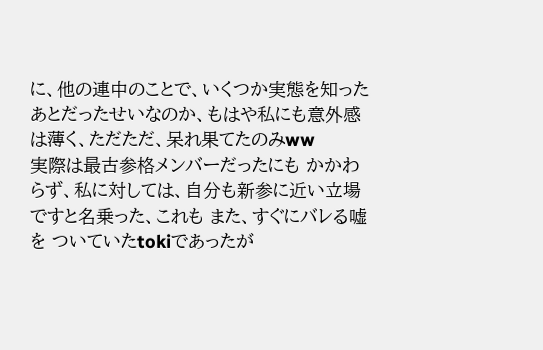に、他の連中のことで、いくつか実態を知ったあとだったせいなのか、もはや私にも意外感は薄く、ただただ、呆れ果てたのみww
実際は最古参格メンバーだったにも かかわらず、私に対しては、自分も新参に近い立場ですと名乗った、これも また、すぐにバレる嘘を ついていたtokiであったが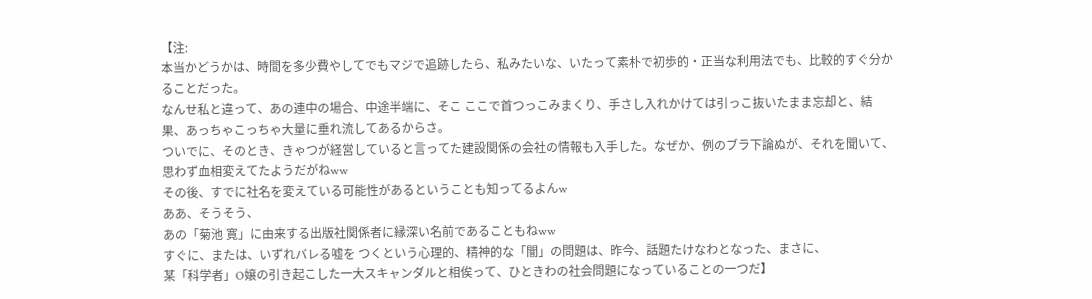【注:
本当かどうかは、時間を多少費やしてでもマジで追跡したら、私みたいな、いたって素朴で初歩的・正当な利用法でも、比較的すぐ分かることだった。
なんせ私と違って、あの連中の場合、中途半端に、そこ ここで首つっこみまくり、手さし入れかけては引っこ抜いたまま忘却と、結果、あっちゃこっちゃ大量に垂れ流してあるからさ。
ついでに、そのとき、きゃつが経営していると言ってた建設関係の会社の情報も入手した。なぜか、例のブラ下論ぬが、それを聞いて、思わず血相変えてたようだがねww
その後、すでに社名を変えている可能性があるということも知ってるよんw
ああ、そうそう、
あの「菊池 寛」に由来する出版社関係者に縁深い名前であることもねww
すぐに、または、いずれバレる嘘を つくという心理的、精神的な「闇」の問題は、昨今、話題たけなわとなった、まさに、
某「科学者」O嬢の引き起こした一大スキャンダルと相俟って、ひときわの社会問題になっていることの一つだ】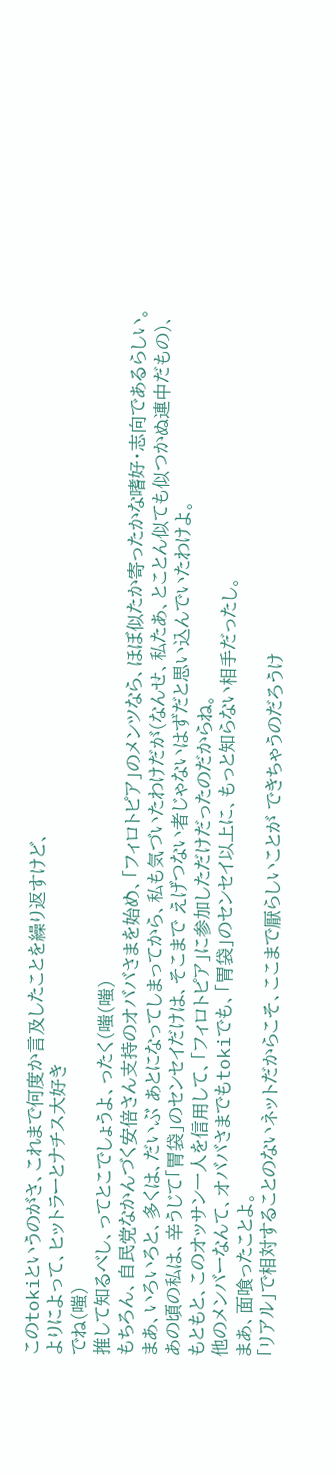このtokiというのがさ、これまで何度か言及したことを繰り返すけど、
よりによって、ヒットラーとナチス大好き
でね(嗤)
推して知るべし、ってとこでしょうよ、ったく(嗤(嗤)
もちろん、自民党なかんづく安倍さん支持のオババさまを始め、「フィロトピア」のメンツなら、ほぼ似たか寄ったかな嗜好・志向であるらしい。
まあ、いろいろと、多くは、だいぶ あとになってしまってから、私も気づいたわけだが(なんせ、私たあ、とことん似ても似つかぬ連中だもの)、
あの頃の私は、辛うじて「胃袋」のセンセイだけは、そこまで えげつない者じゃないはずだと思い込んでいたわけよ。
もともと、このオッサン一人を信用して、「フィロトピア」に参加しただけだったのだからね。
他のメンバーなんて、オババさまでもtokiでも、「胃袋」のセンセイ以上に、もっと知らない相手だったし。
まあ、面喰ったことよ。
「リアル」で相対することのないネットだからこそ、ここまで厭らしいことが できちゃうのだろうけ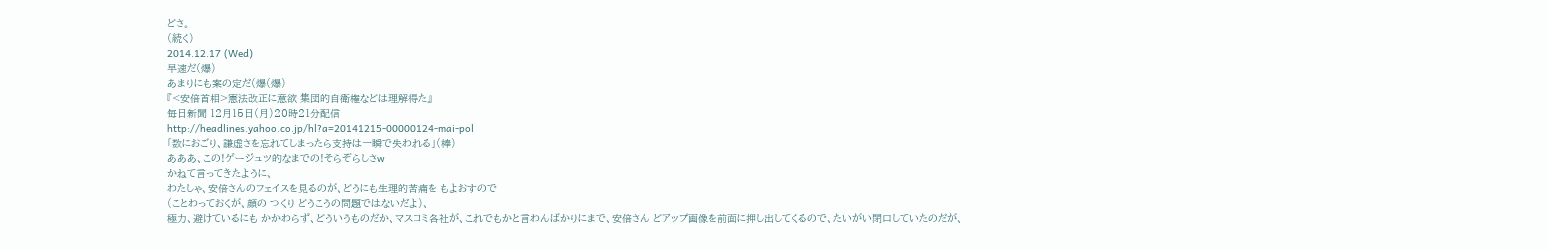どさ。
(続く)
2014.12.17 (Wed)
早速だ(爆)
あまりにも案の定だ(爆(爆)
『<安倍首相>憲法改正に意欲 集団的自衛権などは理解得た』
毎日新聞 12月15日(月)20時21分配信
http://headlines.yahoo.co.jp/hl?a=20141215-00000124-mai-pol
「数におごり、謙虚さを忘れてしまったら支持は一瞬で失われる」(棒)
あああ、この!ゲージュツ的なまでの!そらぞらしさw
かねて言ってきたように、
わたしゃ、安倍さんのフェイスを見るのが、どうにも生理的苦痛を もよおすので
(ことわっておくが、顔の つくり どうこうの問題ではないだよ)、
極力、避けているにも かかわらず、どういうものだか、マスコミ各社が、これでもかと言わんばかりにまで、安倍さん どアップ画像を前面に押し出してくるので、たいがい閉口していたのだが、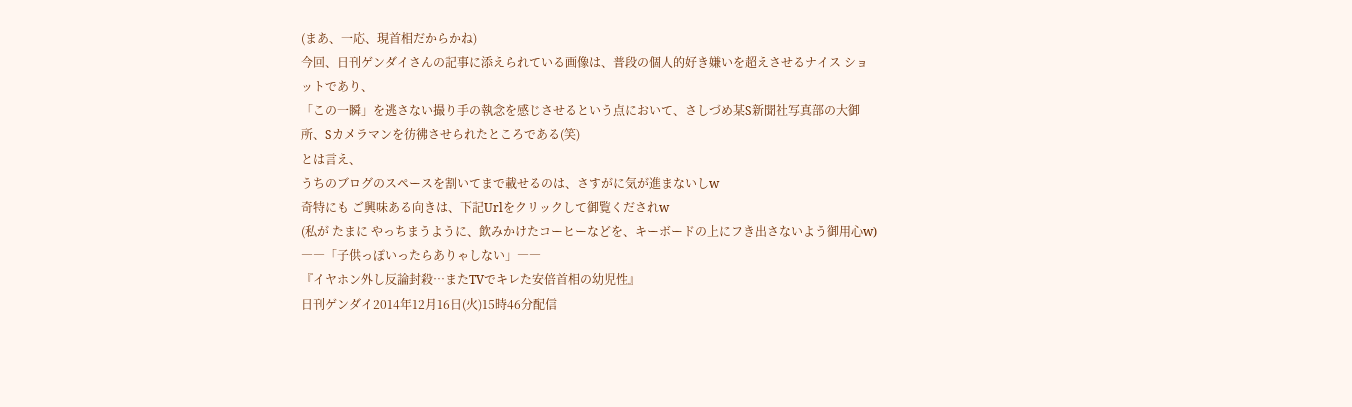(まあ、一応、現首相だからかね)
今回、日刊ゲンダイさんの記事に添えられている画像は、普段の個人的好き嫌いを超えさせるナイス ショットであり、
「この一瞬」を逃さない撮り手の執念を感じさせるという点において、さしづめ某S新聞社写真部の大御所、Sカメラマンを彷彿させられたところである(笑)
とは言え、
うちのブログのスペースを割いてまで載せるのは、さすがに気が進まないしw
奇特にも ご興味ある向きは、下記Urlをクリックして御覧くだされw
(私が たまに やっちまうように、飲みかけたコーヒーなどを、キーボードの上にフき出さないよう御用心w)
――「子供っぽいったらありゃしない」――
『イヤホン外し反論封殺…またTVでキレた安倍首相の幼児性』
日刊ゲンダイ2014年12月16日(火)15時46分配信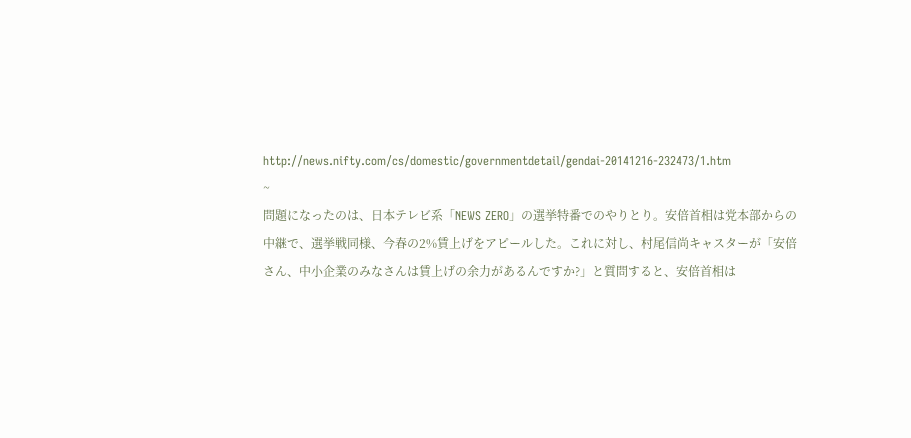http://news.nifty.com/cs/domestic/governmentdetail/gendai-20141216-232473/1.htm
~
問題になったのは、日本テレビ系「NEWS ZERO」の選挙特番でのやりとり。安倍首相は党本部からの中継で、選挙戦同様、今春の2%賃上げをアピールした。これに対し、村尾信尚キャスターが「安倍さん、中小企業のみなさんは賃上げの余力があるんですか?」と質問すると、安倍首相は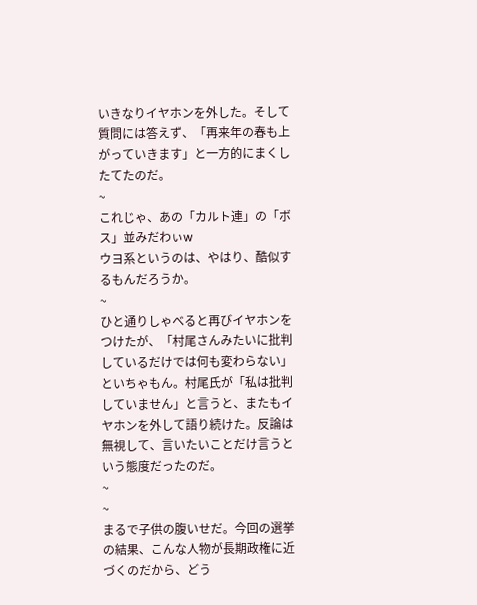いきなりイヤホンを外した。そして質問には答えず、「再来年の春も上がっていきます」と一方的にまくしたてたのだ。
~
これじゃ、あの「カルト連」の「ボス」並みだわぃw
ウヨ系というのは、やはり、酷似するもんだろうか。
~
ひと通りしゃべると再びイヤホンをつけたが、「村尾さんみたいに批判しているだけでは何も変わらない」といちゃもん。村尾氏が「私は批判していません」と言うと、またもイヤホンを外して語り続けた。反論は無視して、言いたいことだけ言うという態度だったのだ。
~
~
まるで子供の腹いせだ。今回の選挙の結果、こんな人物が長期政権に近づくのだから、どう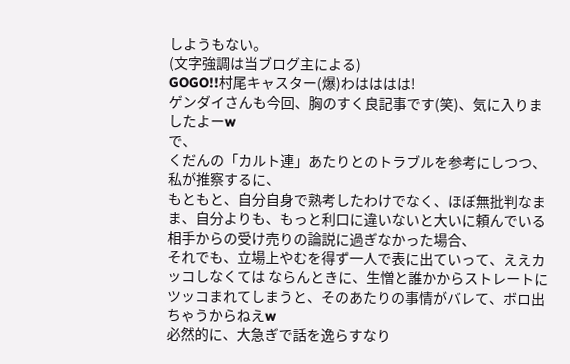しようもない。
(文字強調は当ブログ主による)
GOGO!!村尾キャスター(爆)わはははは!
ゲンダイさんも今回、胸のすく良記事です(笑)、気に入りましたよーw
で、
くだんの「カルト連」あたりとのトラブルを参考にしつつ、私が推察するに、
もともと、自分自身で熟考したわけでなく、ほぼ無批判なまま、自分よりも、もっと利口に違いないと大いに頼んでいる相手からの受け売りの論説に過ぎなかった場合、
それでも、立場上やむを得ず一人で表に出ていって、ええカッコしなくては ならんときに、生憎と誰かからストレートにツッコまれてしまうと、そのあたりの事情がバレて、ボロ出ちゃうからねえw
必然的に、大急ぎで話を逸らすなり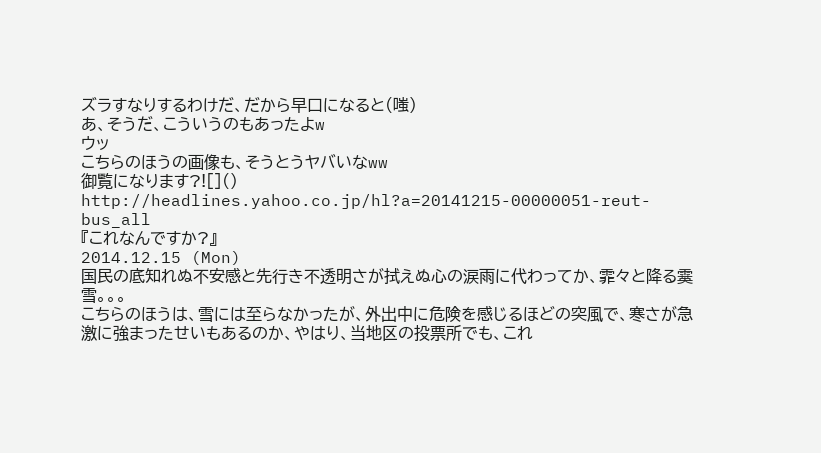ズラすなりするわけだ、だから早口になると(嗤)
あ、そうだ、こういうのもあったよw
ウッ
こちらのほうの画像も、そうとうヤバいなww
御覧になります?![]()
http://headlines.yahoo.co.jp/hl?a=20141215-00000051-reut-bus_all
『これなんですか?』
2014.12.15 (Mon)
国民の底知れぬ不安感と先行き不透明さが拭えぬ心の涙雨に代わってか、霏々と降る霙雪。。。
こちらのほうは、雪には至らなかったが、外出中に危険を感じるほどの突風で、寒さが急激に強まったせいもあるのか、やはり、当地区の投票所でも、これ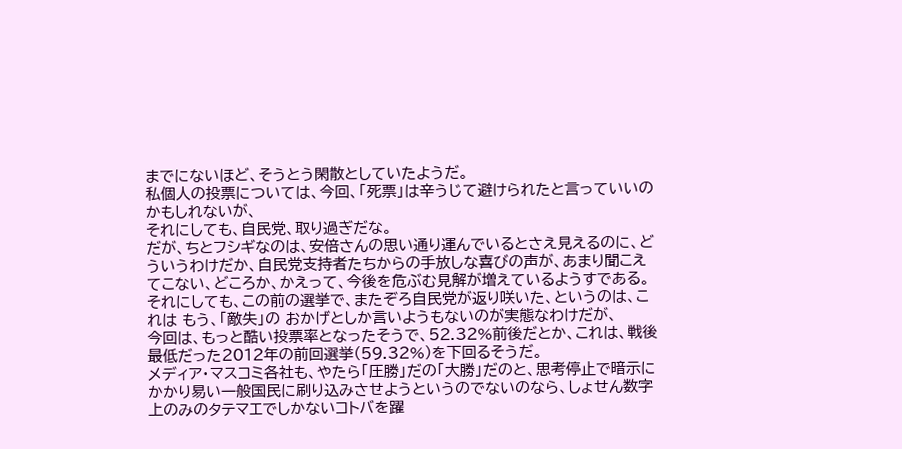までにないほど、そうとう閑散としていたようだ。
私個人の投票については、今回、「死票」は辛うじて避けられたと言っていいのかもしれないが、
それにしても、自民党、取り過ぎだな。
だが、ちとフシギなのは、安倍さんの思い通り運んでいるとさえ見えるのに、どういうわけだか、自民党支持者たちからの手放しな喜びの声が、あまり聞こえてこない、どころか、かえって、今後を危ぶむ見解が増えているようすである。
それにしても、この前の選挙で、またぞろ自民党が返り咲いた、というのは、これは もう、「敵失」の おかげとしか言いようもないのが実態なわけだが、
今回は、もっと酷い投票率となったそうで、52.32%前後だとか、これは、戦後最低だった2012年の前回選挙(59.32%)を下回るそうだ。
メディア・マスコミ各社も、やたら「圧勝」だの「大勝」だのと、思考停止で暗示に かかり易い一般国民に刷り込みさせようというのでないのなら、しょせん数字上のみのタテマエでしかないコトバを躍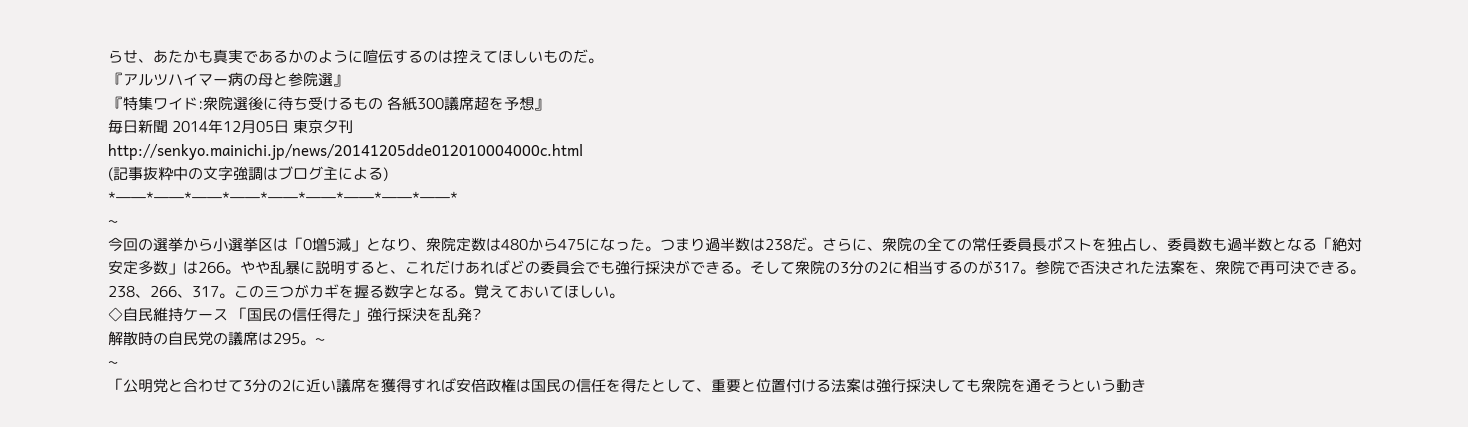らせ、あたかも真実であるかのように喧伝するのは控えてほしいものだ。
『アルツハイマー病の母と参院選』
『特集ワイド:衆院選後に待ち受けるもの 各紙300議席超を予想』
毎日新聞 2014年12月05日 東京夕刊
http://senkyo.mainichi.jp/news/20141205dde012010004000c.html
(記事抜粋中の文字強調はブログ主による)
*――*――*――*――*――*――*――*――*――*
~
今回の選挙から小選挙区は「0増5減」となり、衆院定数は480から475になった。つまり過半数は238だ。さらに、衆院の全ての常任委員長ポストを独占し、委員数も過半数となる「絶対安定多数」は266。やや乱暴に説明すると、これだけあればどの委員会でも強行採決ができる。そして衆院の3分の2に相当するのが317。参院で否決された法案を、衆院で再可決できる。
238、266、317。この三つがカギを握る数字となる。覚えておいてほしい。
◇自民維持ケース 「国民の信任得た」強行採決を乱発?
解散時の自民党の議席は295。~
~
「公明党と合わせて3分の2に近い議席を獲得すれば安倍政権は国民の信任を得たとして、重要と位置付ける法案は強行採決しても衆院を通そうという動き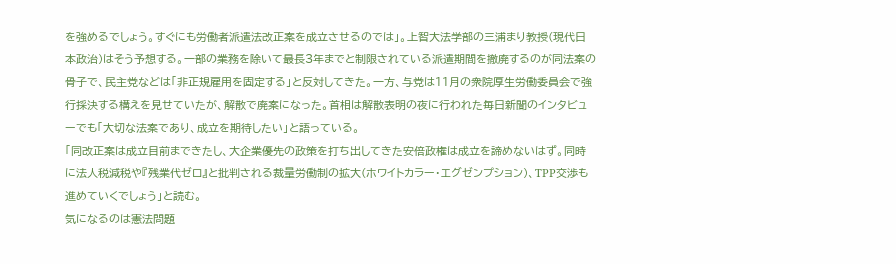を強めるでしょう。すぐにも労働者派遣法改正案を成立させるのでは」。上智大法学部の三浦まり教授(現代日本政治)はそう予想する。一部の業務を除いて最長3年までと制限されている派遣期間を撤廃するのが同法案の骨子で、民主党などは「非正規雇用を固定する」と反対してきた。一方、与党は11月の衆院厚生労働委員会で強行採決する構えを見せていたが、解散で廃案になった。首相は解散表明の夜に行われた毎日新聞のインタビューでも「大切な法案であり、成立を期待したい」と語っている。
「同改正案は成立目前まできたし、大企業優先の政策を打ち出してきた安倍政権は成立を諦めないはず。同時に法人税減税や『残業代ゼロ』と批判される裁量労働制の拡大(ホワイトカラー・エグゼンプション)、TPP交渉も進めていくでしょう」と読む。
気になるのは憲法問題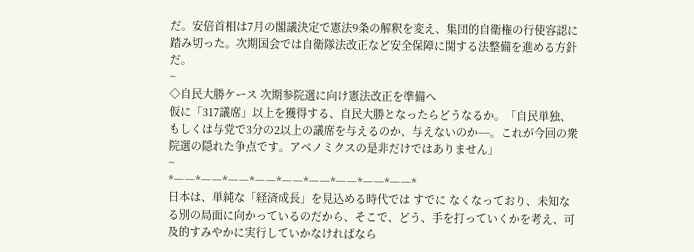だ。安倍首相は7月の閣議決定で憲法9条の解釈を変え、集団的自衛権の行使容認に踏み切った。次期国会では自衛隊法改正など安全保障に関する法整備を進める方針だ。
~
◇自民大勝ケース 次期参院選に向け憲法改正を準備へ
仮に「317議席」以上を獲得する、自民大勝となったらどうなるか。「自民単独、もしくは与党で3分の2以上の議席を与えるのか、与えないのか−−。これが今回の衆院選の隠れた争点です。アベノミクスの是非だけではありません」
~
*――*――*――*――*――*――*――*――*――*
日本は、単純な「経済成長」を見込める時代では すでに なくなっており、未知なる別の局面に向かっているのだから、そこで、どう、手を打っていくかを考え、可及的すみやかに実行していかなければなら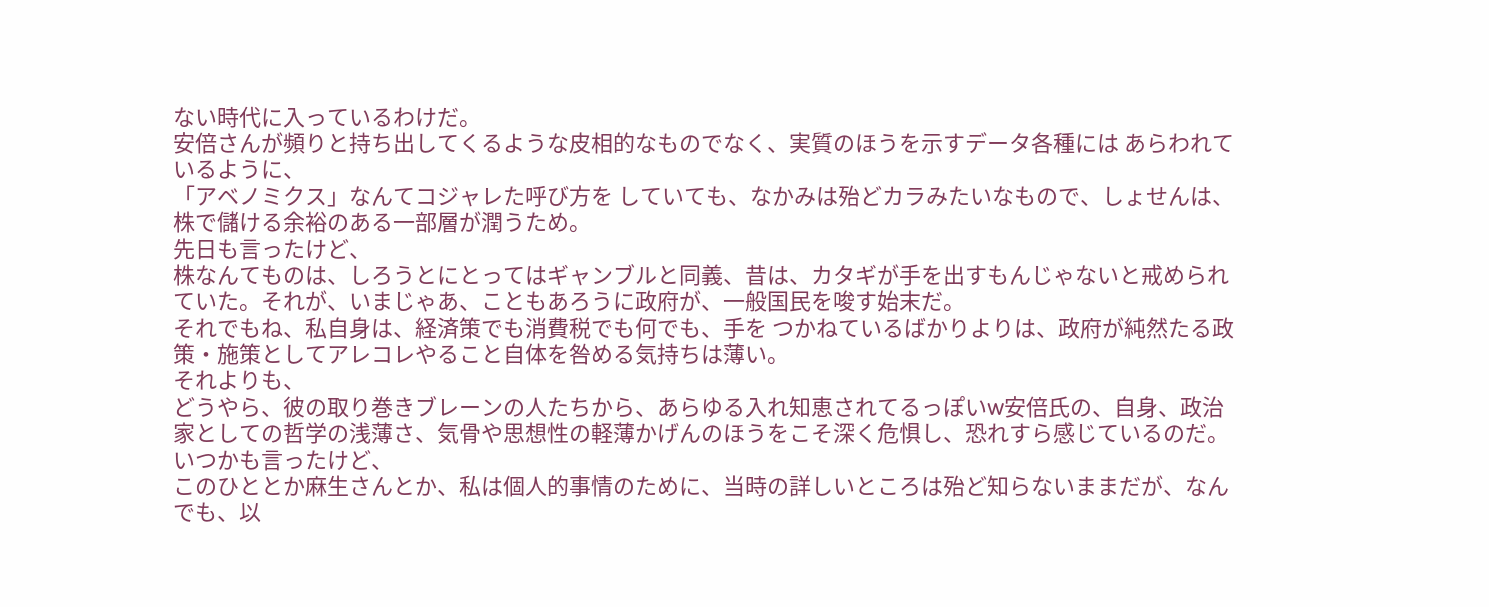ない時代に入っているわけだ。
安倍さんが頻りと持ち出してくるような皮相的なものでなく、実質のほうを示すデータ各種には あらわれているように、
「アベノミクス」なんてコジャレた呼び方を していても、なかみは殆どカラみたいなもので、しょせんは、株で儲ける余裕のある一部層が潤うため。
先日も言ったけど、
株なんてものは、しろうとにとってはギャンブルと同義、昔は、カタギが手を出すもんじゃないと戒められていた。それが、いまじゃあ、こともあろうに政府が、一般国民を唆す始末だ。
それでもね、私自身は、経済策でも消費税でも何でも、手を つかねているばかりよりは、政府が純然たる政策・施策としてアレコレやること自体を咎める気持ちは薄い。
それよりも、
どうやら、彼の取り巻きブレーンの人たちから、あらゆる入れ知恵されてるっぽいw安倍氏の、自身、政治家としての哲学の浅薄さ、気骨や思想性の軽薄かげんのほうをこそ深く危惧し、恐れすら感じているのだ。
いつかも言ったけど、
このひととか麻生さんとか、私は個人的事情のために、当時の詳しいところは殆ど知らないままだが、なんでも、以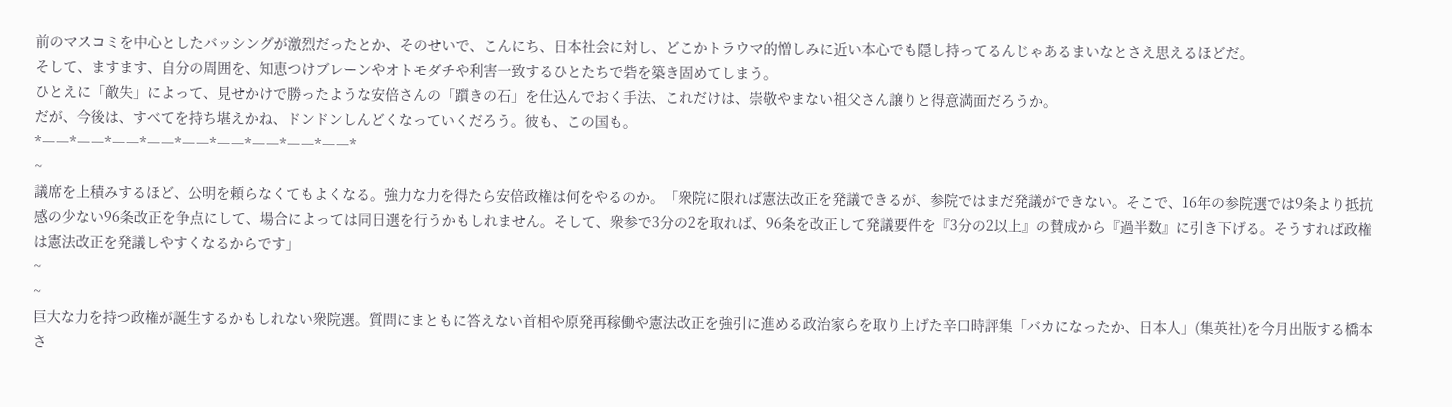前のマスコミを中心としたバッシングが激烈だったとか、そのせいで、こんにち、日本社会に対し、どこかトラウマ的憎しみに近い本心でも隠し持ってるんじゃあるまいなとさえ思えるほどだ。
そして、ますます、自分の周囲を、知恵つけブレーンやオトモダチや利害一致するひとたちで砦を築き固めてしまう。
ひとえに「敵失」によって、見せかけで勝ったような安倍さんの「躓きの石」を仕込んでおく手法、これだけは、崇敬やまない祖父さん譲りと得意満面だろうか。
だが、今後は、すべてを持ち堪えかね、ドンドンしんどくなっていくだろう。彼も、この国も。
*――*――*――*――*――*――*――*――*――*
~
議席を上積みするほど、公明を頼らなくてもよくなる。強力な力を得たら安倍政権は何をやるのか。「衆院に限れば憲法改正を発議できるが、参院ではまだ発議ができない。そこで、16年の参院選では9条より抵抗感の少ない96条改正を争点にして、場合によっては同日選を行うかもしれません。そして、衆参で3分の2を取れば、96条を改正して発議要件を『3分の2以上』の賛成から『過半数』に引き下げる。そうすれば政権は憲法改正を発議しやすくなるからです」
~
~
巨大な力を持つ政権が誕生するかもしれない衆院選。質問にまともに答えない首相や原発再稼働や憲法改正を強引に進める政治家らを取り上げた辛口時評集「バカになったか、日本人」(集英社)を今月出版する橋本さ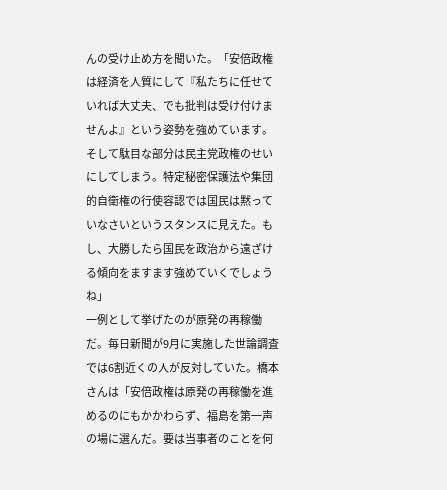んの受け止め方を聞いた。「安倍政権は経済を人質にして『私たちに任せていれば大丈夫、でも批判は受け付けませんよ』という姿勢を強めています。そして駄目な部分は民主党政権のせいにしてしまう。特定秘密保護法や集団的自衛権の行使容認では国民は黙っていなさいというスタンスに見えた。もし、大勝したら国民を政治から遠ざける傾向をますます強めていくでしょうね」
一例として挙げたのが原発の再稼働だ。毎日新聞が9月に実施した世論調査では6割近くの人が反対していた。橋本さんは「安倍政権は原発の再稼働を進めるのにもかかわらず、福島を第一声の場に選んだ。要は当事者のことを何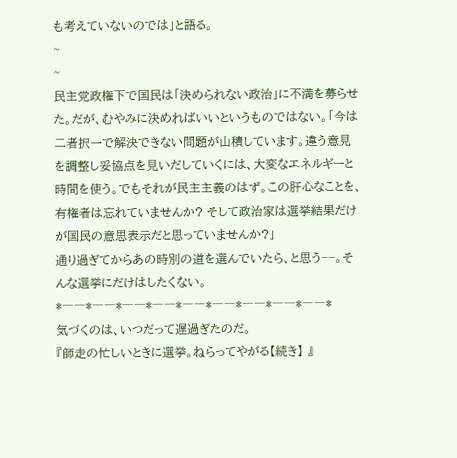も考えていないのでは」と語る。
~
~
民主党政権下で国民は「決められない政治」に不満を募らせた。だが、むやみに決めればいいというものではない。「今は二者択一で解決できない問題が山積しています。違う意見を調整し妥協点を見いだしていくには、大変なエネルギーと時間を使う。でもそれが民主主義のはず。この肝心なことを、有権者は忘れていませんか? そして政治家は選挙結果だけが国民の意思表示だと思っていませんか?」
通り過ぎてからあの時別の道を選んでいたら、と思う−−。そんな選挙にだけはしたくない。
*――*――*――*――*――*――*――*――*――*
気づくのは、いつだって遅過ぎたのだ。
『師走の忙しいときに選挙。ねらってやがる【続き】 』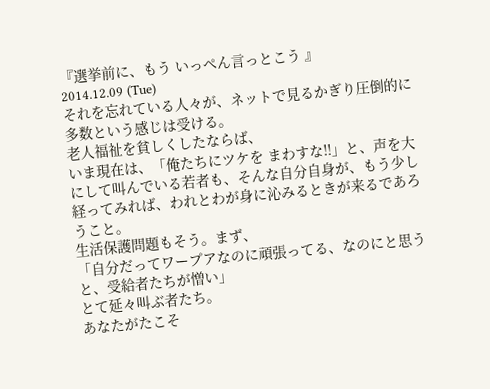『選挙前に、もう いっぺん言っとこう 』
2014.12.09 (Tue)
それを忘れている人々が、ネットで見るかぎり圧倒的に多数という感じは受ける。
老人福祉を貧しくしたならば、
いま現在は、「俺たちにツケを まわすな!!」と、声を大にして叫んでいる若者も、そんな自分自身が、もう少し経ってみれば、われとわが身に沁みるときが来るであろうこと。
生活保護問題もそう。まず、
「自分だってワープアなのに頑張ってる、なのにと思うと、受給者たちが憎い」
とて延々叫ぶ者たち。
あなたがたこそ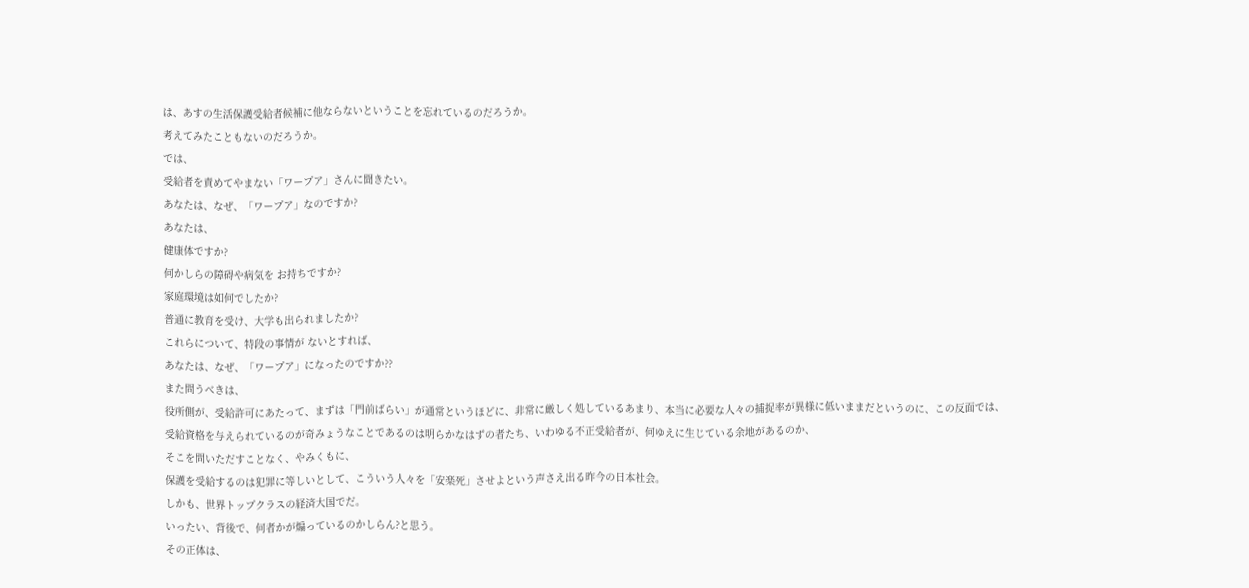は、あすの生活保護受給者候補に他ならないということを忘れているのだろうか。
考えてみたこともないのだろうか。
では、
受給者を責めてやまない「ワープア」さんに聞きたい。
あなたは、なぜ、「ワープア」なのですか?
あなたは、
健康体ですか?
何かしらの障碍や病気を お持ちですか?
家庭環境は如何でしたか?
普通に教育を受け、大学も出られましたか?
これらについて、特段の事情が ないとすれば、
あなたは、なぜ、「ワープア」になったのですか??
また問うべきは、
役所側が、受給許可にあたって、まずは「門前ばらい」が通常というほどに、非常に厳しく処しているあまり、本当に必要な人々の捕捉率が異様に低いままだというのに、この反面では、
受給資格を与えられているのが奇みょうなことであるのは明らかなはずの者たち、いわゆる不正受給者が、何ゆえに生じている余地があるのか、
そこを問いただすことなく、やみくもに、
保護を受給するのは犯罪に等しいとして、こういう人々を「安楽死」させよという声さえ出る昨今の日本社会。
しかも、世界トップクラスの経済大国でだ。
いったい、背後で、何者かが煽っているのかしらん?と思う。
その正体は、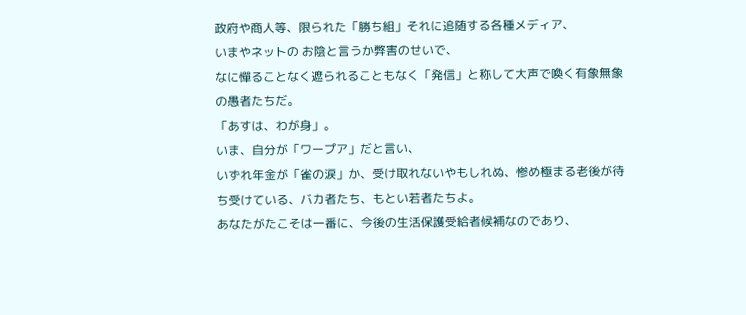政府や商人等、限られた「勝ち組」それに追随する各種メディア、
いまやネットの お陰と言うか弊害のせいで、
なに憚ることなく遮られることもなく「発信」と称して大声で喚く有象無象の愚者たちだ。
「あすは、わが身」。
いま、自分が「ワープア」だと言い、
いずれ年金が「雀の涙」か、受け取れないやもしれぬ、惨め極まる老後が待ち受けている、バカ者たち、もとい若者たちよ。
あなたがたこそは一番に、今後の生活保護受給者候補なのであり、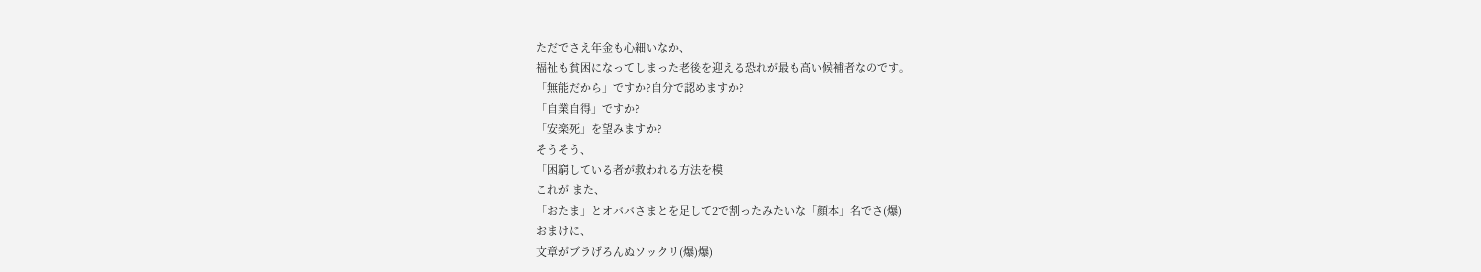ただでさえ年金も心細いなか、
福祉も貧困になってしまった老後を迎える恐れが最も高い候補者なのです。
「無能だから」ですか?自分で認めますか?
「自業自得」ですか?
「安楽死」を望みますか?
そうそう、
「困窮している者が救われる方法を模
これが また、
「おたま」とオババさまとを足して2で割ったみたいな「顔本」名でさ(爆)
おまけに、
文章がブラげろんぬソックリ(爆)爆)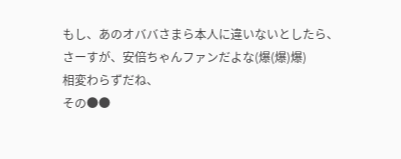もし、あのオババさまら本人に違いないとしたら、
さーすが、安倍ちゃんファンだよな(爆(爆)爆)
相変わらずだね、
その●●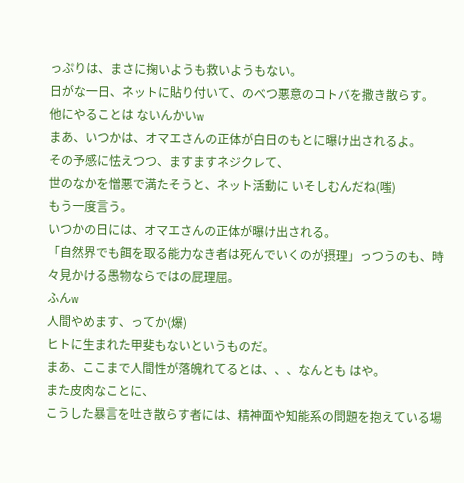っぷりは、まさに掬いようも救いようもない。
日がな一日、ネットに貼り付いて、のべつ悪意のコトバを撒き散らす。
他にやることは ないんかいw
まあ、いつかは、オマエさんの正体が白日のもとに曝け出されるよ。
その予感に怯えつつ、ますますネジクレて、
世のなかを憎悪で満たそうと、ネット活動に いそしむんだね(嗤)
もう一度言う。
いつかの日には、オマエさんの正体が曝け出される。
「自然界でも餌を取る能力なき者は死んでいくのが摂理」っつうのも、時々見かける愚物ならではの屁理屈。
ふんw
人間やめます、ってか(爆)
ヒトに生まれた甲斐もないというものだ。
まあ、ここまで人間性が落魄れてるとは、、、なんとも はや。
また皮肉なことに、
こうした暴言を吐き散らす者には、精神面や知能系の問題を抱えている場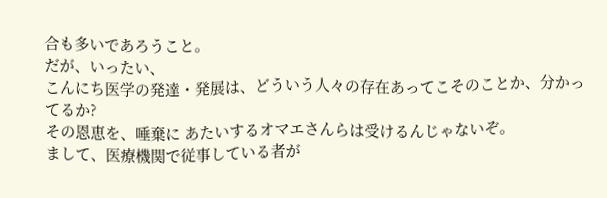合も多いであろうこと。
だが、いったい、
こんにち医学の発達・発展は、どういう人々の存在あってこそのことか、分かってるか?
その恩恵を、唾棄に あたいするオマエさんらは受けるんじゃないぞ。
まして、医療機関で従事している者が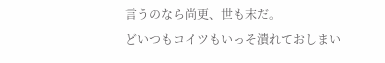言うのなら尚更、世も末だ。
どいつもコイツもいっそ潰れておしまい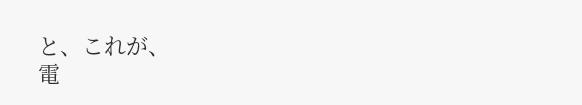と、これが、
電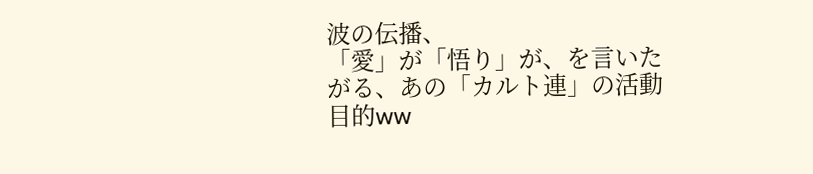波の伝播、
「愛」が「悟り」が、を言いたがる、あの「カルト連」の活動目的ww